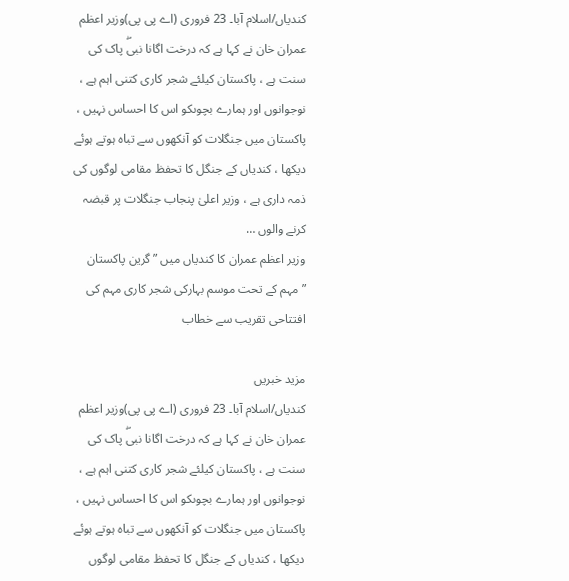کندیاں/اسلام آبا۔ 23 فروری (اے پی پی)وزیر اعظم عمران خان نے کہا ہے کہ درخت اگانا نبیۖ پاک کی سنت ہے ، پاکستان کیلئے شجر کاری کتنی اہم ہے ، نوجوانوں اور ہمارے بچوںکو اس کا احساس نہیں ، پاکستان میں جنگلات کو آنکھوں سے تباہ ہوتے ہوئے دیکھا ، کندیاں کے جنگل کا تحفظ مقامی لوگوں کی ذمہ داری ہے ، وزیر اعلیٰ پنجاب جنگلات پر قبضہ کرنے والوں …
وزیر اعظم عمران کا کندیاں میں ” گرین پاکستان ”مہم کے تحت موسم بہارکی شجر کاری مہم کی افتتاحی تقریب سے خطاب

مزید خبریں
کندیاں/اسلام آبا۔ 23 فروری (اے پی پی)وزیر اعظم عمران خان نے کہا ہے کہ درخت اگانا نبیۖ پاک کی سنت ہے ، پاکستان کیلئے شجر کاری کتنی اہم ہے ، نوجوانوں اور ہمارے بچوںکو اس کا احساس نہیں ، پاکستان میں جنگلات کو آنکھوں سے تباہ ہوتے ہوئے دیکھا ، کندیاں کے جنگل کا تحفظ مقامی لوگوں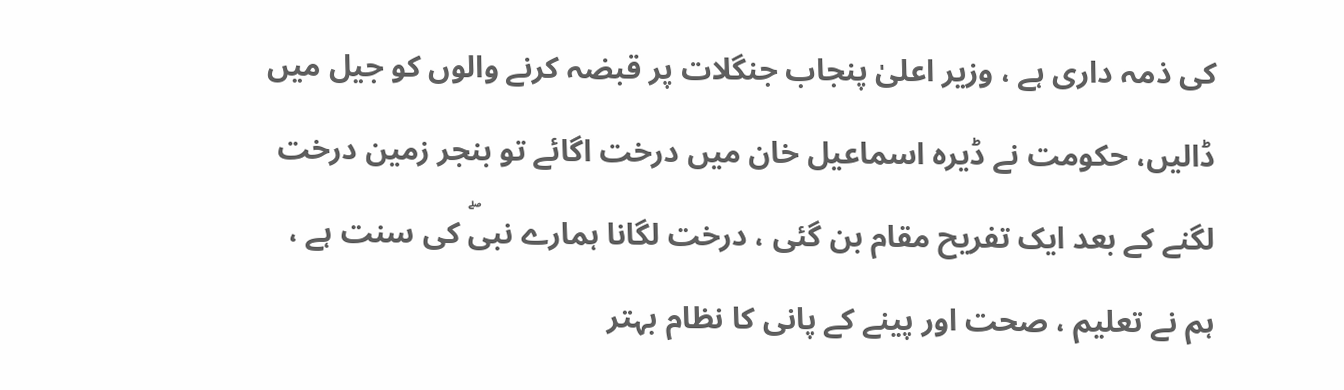کی ذمہ داری ہے ، وزیر اعلیٰ پنجاب جنگلات پر قبضہ کرنے والوں کو جیل میں ڈالیں، حکومت نے ڈیرہ اسماعیل خان میں درخت اگائے تو بنجر زمین درخت لگنے کے بعد ایک تفریح مقام بن گئی ، درخت لگانا ہمارے نبیۖ کی سنت ہے ، ہم نے تعلیم ، صحت اور پینے کے پانی کا نظام بہتر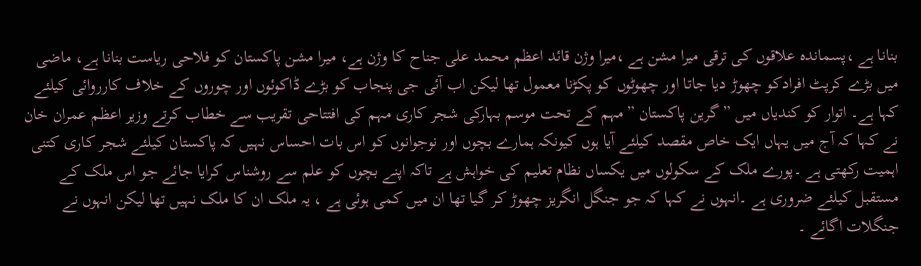بنانا ہے ،پسماندہ علاقوں کی ترقی میرا مشن ہے ،میرا وژن قائد اعظم محمد علی جناح کا وژن ہے، میرا مشن پاکستان کو فلاحی ریاست بنانا ہے، ماضی میں بڑے کرپٹ افرادکو چھوڑ دیا جاتا اور چھوٹوں کو پکڑنا معمول تھا لیکن اب آئی جی پنجاب کو بڑے ڈاکوئوں اور چوروں کے خلاف کارروائی کیلئے کہا ہے۔ اتوار کو کندیاں میں ” گرین پاکستان ”مہم کے تحت موسم بہارکی شجر کاری مہم کی افتتاحی تقریب سے خطاب کرتے وزیر اعظم عمران خان نے کہا کہ آج میں یہاں ایک خاص مقصد کیلئے آیا ہوں کیونکہ ہمارے بچوں اور نوجوانوں کو اس بات احساس نہیں کہ پاکستان کیلئے شجر کاری کتنی اہمیت رکھتی ہے ۔پورے ملک کے سکولوں میں یکساں نظام تعلیم کی خواہش ہے تاکہ اپنے بچوں کو علم سے روشناس کرایا جائے جو اس ملک کے مستقبل کیلئے ضروری ہے ۔انہوں نے کہا کہ جو جنگل انگریز چھوڑ کر گیا تھا ان میں کمی ہوئی ہے ، یہ ملک ان کا ملک نہیں تھا لیکن انہوں نے جنگلات اگائے ۔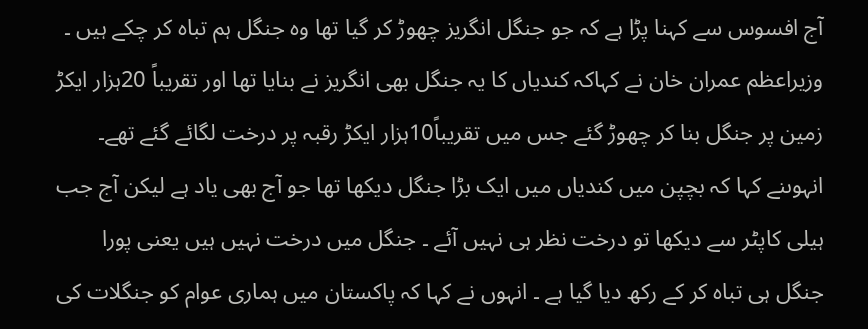آج افسوس سے کہنا پڑا ہے کہ جو جنگل انگریز چھوڑ کر گیا تھا وہ جنگل ہم تباہ کر چکے ہیں ۔ وزیراعظم عمران خان نے کہاکہ کندیاں کا یہ جنگل بھی انگریز نے بنایا تھا اور تقریباً 20ہزار ایکڑ زمین پر جنگل بنا کر چھوڑ گئے جس میں تقریباً10ہزار ایکڑ رقبہ پر درخت لگائے گئے تھے۔ انہوںنے کہا کہ بچپن میں کندیاں میں ایک بڑا جنگل دیکھا تھا جو آج بھی یاد ہے لیکن آج جب ہیلی کاپٹر سے دیکھا تو درخت نظر ہی نہیں آئے ۔ جنگل میں درخت نہیں ہیں یعنی پورا جنگل ہی تباہ کر کے رکھ دیا گیا ہے ۔ انہوں نے کہا کہ پاکستان میں ہماری عوام کو جنگلات کی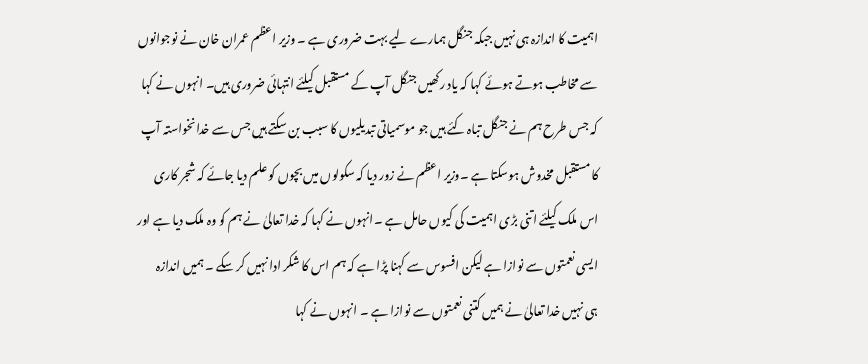اہمیت کا اندازہ ہی نہیں جبکہ جنگل ہمارے لیے بہت ضروری ہے ۔ وزیر اعظم عمران خان نے نوجوانوں سے مخاطب ہوتے ہوئے کہا کہ یاد رکھیں جنگل آپ کے مستقبل کیلئے انتہائی ضروری ہیں۔ انہوں نے کہا کہ جس طرح ہم نے جنگل تباہ کئے ہیں جو موسمیاتی تبدیلیوں کا سبب بن سکتے ہیں جس سے خدانخواستہ آپ کا مستقبل مخدوش ہوسکتا ہے ۔وزیر اعظم نے زور دیا کہ سکولوں میں بچوں کو علم دیا جائے کہ شجر کاری اس ملک کیلئے اتنی بڑی اہمیت کی کیوں حامل ہے ۔انہوں نے کہا کہ خدا تعالیٰ نے ہم کو وہ ملک دیا ہے اور ایسی نعمتوں سے نوازا ہے لیکن افسوس سے کہنا پڑا ہے کہ ہم اس کا شکر ادا نہیں کر سکے ۔ ہمیں اندازہ ہی نہیں خدا تعالیٰ نے ہمیں کتنی نعمتوں سے نوازا ہے ۔ انہوں نے کہا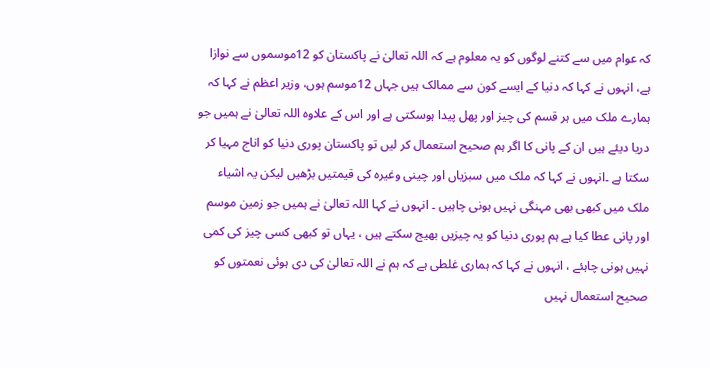کہ عوام میں سے کتنے لوگوں کو یہ معلوم ہے کہ اللہ تعالیٰ نے پاکستان کو 12موسموں سے نوازا ہے، انہوں نے کہا کہ دنیا کے ایسے کون سے ممالک ہیں جہاں 12موسم ہوں، وزیر اعظم نے کہا کہ ہمارے ملک میں ہر قسم کی چیز اور پھل پیدا ہوسکتی ہے اور اس کے علاوہ اللہ تعالیٰ نے ہمیں جو دریا دیئے ہیں ان کے پانی کا اگر ہم صحیح استعمال کر لیں تو پاکستان پوری دنیا کو اناج مہیا کر سکتا ہے ۔انہوں نے کہا کہ ملک میں سبزیاں اور چینی وغیرہ کی قیمتیں بڑھیں لیکن یہ اشیاء ملک میں کبھی بھی مہنگی نہیں ہونی چاہیں ۔ انہوں نے کہا اللہ تعالیٰ نے ہمیں جو زمین موسم اور پانی عطا کیا ہے ہم پوری دنیا کو یہ چیزیں بھیج سکتے ہیں ، یہاں تو کبھی کسی چیز کی کمی نہیں ہونی چاہئے ، انہوں نے کہا کہ ہماری غلطی ہے کہ ہم نے اللہ تعالیٰ کی دی ہوئی نعمتوں کو صحیح استعمال نہیں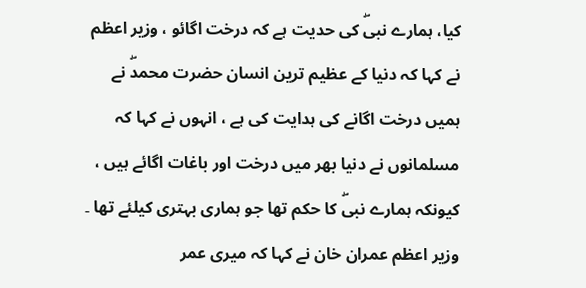کیا، ہمارے نبیۖ کی حدیت ہے کہ درخت اگائو ، وزیر اعظم نے کہا کہ دنیا کے عظیم ترین انسان حضرت محمدۖ نے ہمیں درخت اگانے کی ہدایت کی ہے ، انہوں نے کہا کہ مسلمانوں نے دنیا بھر میں درخت اور باغات اگائے ہیں ، کیونکہ ہمارے نبیۖ کا حکم تھا جو ہماری بہتری کیلئے تھا ۔ وزیر اعظم عمران خان نے کہا کہ میری عمر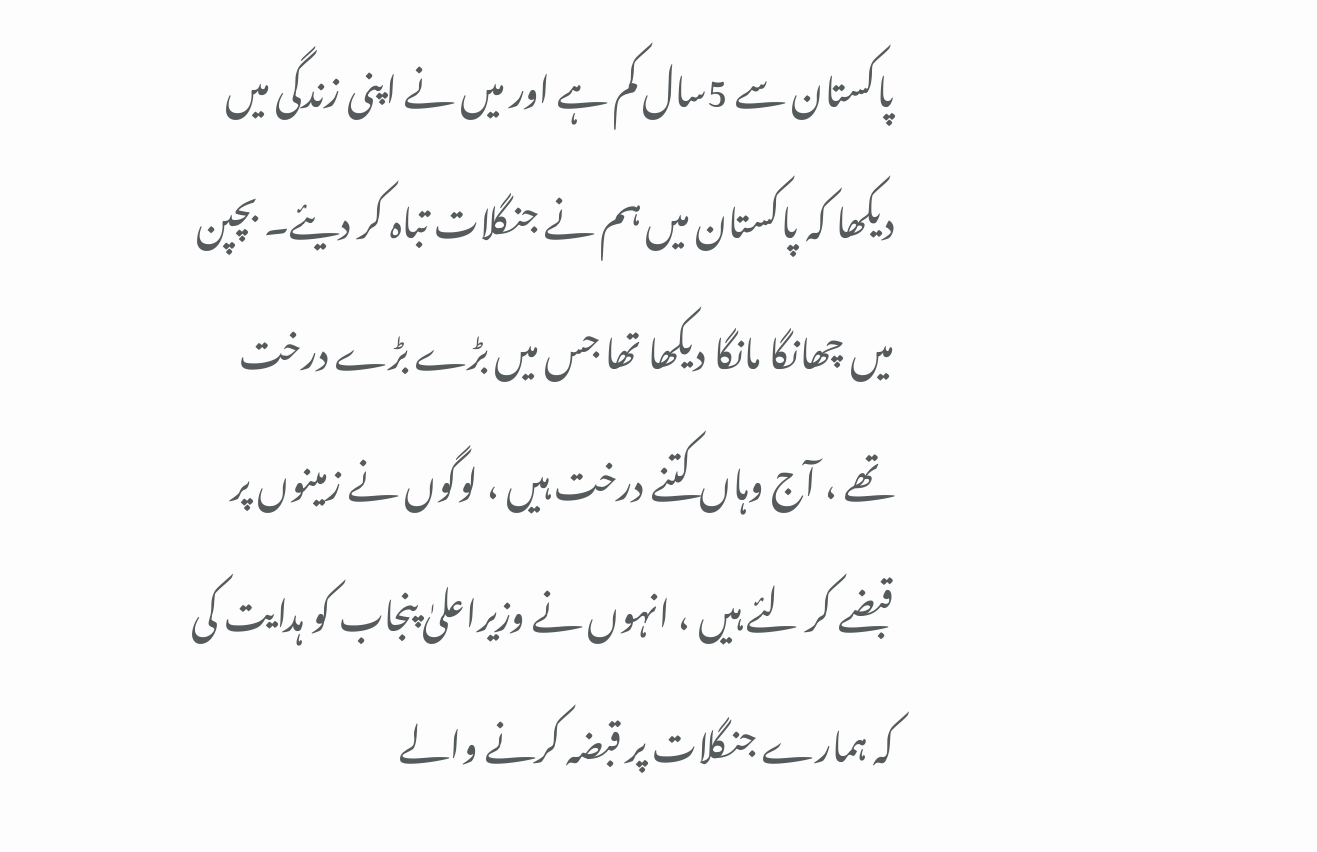پاکستان سے 5سال کم ہے اور میں نے اپنی زندگی میں دیکھا کہ پاکستان میں ہم نے جنگلات تباہ کر دیئے۔ بچپن میں چھانگا مانگا دیکھا تھا جس میں بڑے بڑے درخت تھے ، آج وہاں کتنے درخت ہیں ، لوگوں نے زمینوں پر قبضے کر لئے ہیں ، انہوں نے وزیراعلیٰ پنجاب کو ہدایت کی کہ ہمارے جنگلات پر قبضہ کرنے والے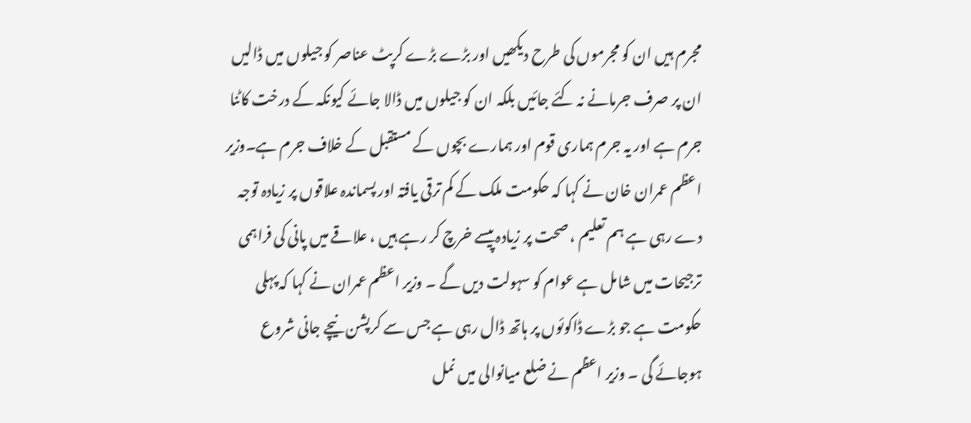مجرم ہیں ان کو مجرموں کی طرح دیکھیں اور بڑے بڑے کرپٹ عناصر کو جیلوں میں ڈالیں ان پر صرف جرمانے نہ کئے جائیں بلکہ ان کو جیلوں میں ڈالا جائے کیونکہ کے درخت کاٹنا جرم ہے اور یہ جرم ہماری قوم اور ہمارے بچوں کے مستقبل کے خلاف جرم ہے۔وزیر اعظم عمران خان نے کہا کہ حکومت ملک کے کم ترقی یافتہ اور پسماندہ علاقوں پر زیادہ توجہ دے رہی ہے ہم تعلیم ، صحت پر زیادہ پیسے خرچ کر رہے ہیں ، علاقے میں پانی کی فراہمی ترجیحات میں شامل ہے عوام کو سہولت دیں گے ۔ وزیر اعظم عمران نے کہا کہ پہلی حکومت ہے جو بڑے ڈاکوئوں پر ہاتھ ڈال رہی ہے جس سے کرپشن نیچے جانی شروع ہوجائے گی ۔ وزیر اعظم نے ضلع میانوالی میں نمل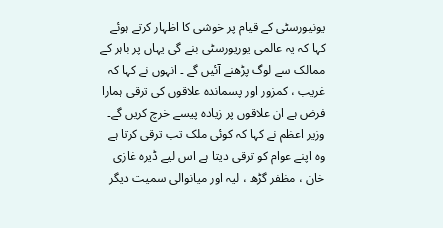یونیورسٹی کے قیام پر خوشی کا اظہار کرتے ہوئے کہا کہ یہ عالمی یوریورسٹی بنے گی یہاں پر باہر کے ممالک سے لوگ پڑھنے آئیں گے ۔ انہوں نے کہا کہ غریب ، کمزور اور پسماندہ علاقوں کی ترقی ہمارا فرض ہے ان علاقوں پر زیادہ پیسے خرچ کریں گے۔ وزیر اعظم نے کہا کہ کوئی ملک تب ترقی کرتا ہے وہ اپنے عوام کو ترقی دیتا ہے اس لیے ڈیرہ غازی خان ، مظفر گڑھ ، لیہ اور میانوالی سمیت دیگر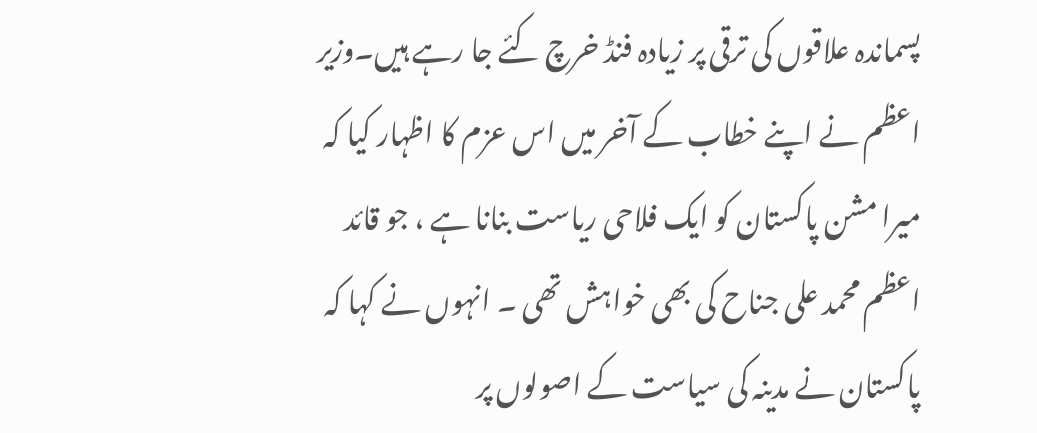پسماندہ علاقوں کی ترقی پر زیادہ فنڈ خرچ کئے جا رہے ہیں۔وزیر اعظم نے اپنے خطاب کے آخر میں اس عزم کا اظہار کیا کہ میرا مشن پاکستان کو ایک فلاحی ریاست بنانا ہے ، جو قائد اعظم محمد علی جناح کی بھی خواہش تھی ۔ انہوں نے کہا کہ پاکستان نے مدینہ کی سیاست کے اصولوں پر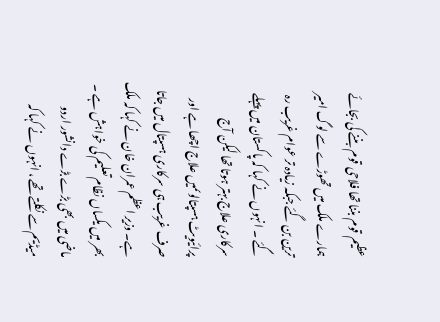عظیم قوم بننا تھا فلاحی قوم بننے کی بجائے ہمارے ملک میں تھوڑے سے لوگ امیر ترین بن گئے جبکہ زیادہ تر عوام غریب رہ گئے ۔ انہوں نے کہا کہ پاکستان میں پہلے سرکاری علاج بہتر ہوتا تھا لیکن آج پرائیویٹ ہسپتالوںمیں علاج اچھا ہے اور صرف غریب ہی سرکاری ہسپتال میں جاتا ہے۔ وزیر اعظم عمران خان نے کہا کہ ملک بھر میں یکساں نظام تعلیم کی خواہش ہے ۔ ماضی میں بھی بڑے بڑے دانشور اردو میڈیم سے نکلتے تھے ، انہوں نے کہا کہ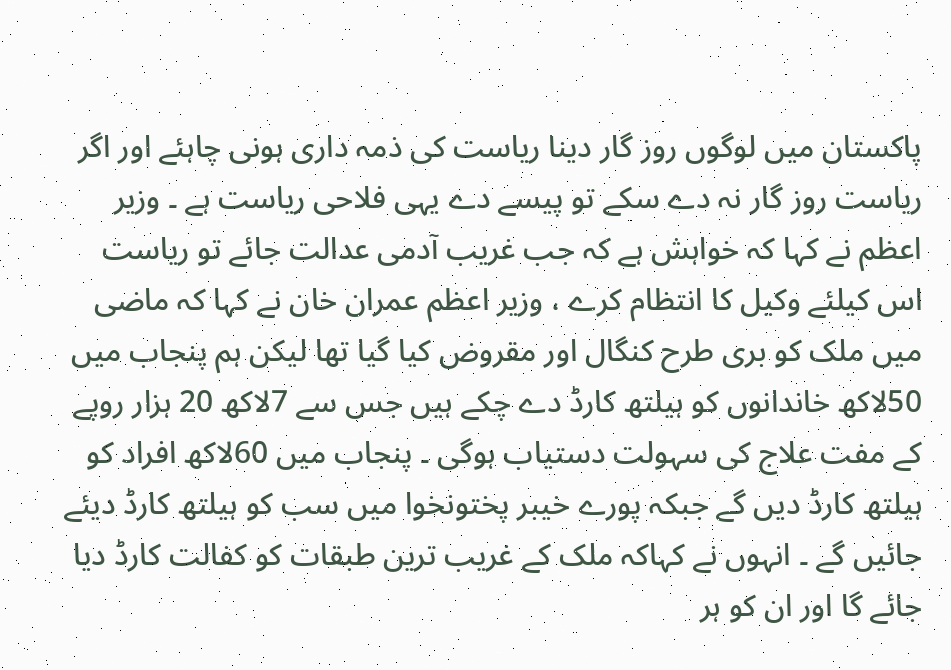پاکستان میں لوگوں روز گار دینا ریاست کی ذمہ داری ہونی چاہئے اور اگر ریاست روز گار نہ دے سکے تو پیسے دے یہی فلاحی ریاست ہے ۔ وزیر اعظم نے کہا کہ خواہش ہے کہ جب غریب آدمی عدالت جائے تو ریاست اس کیلئے وکیل کا انتظام کرے ، وزیر اعظم عمران خان نے کہا کہ ماضی میں ملک کو بری طرح کنگال اور مقروض کیا گیا تھا لیکن ہم پنجاب میں 50لاکھ خاندانوں کو ہیلتھ کارڈ دے چکے ہیں جس سے 7لاکھ 20 ہزار روپے کے مفت علاج کی سہولت دستیاب ہوگی ۔ پنجاب میں 60لاکھ افراد کو ہیلتھ کارڈ دیں گے جبکہ پورے خیبر پختونخوا میں سب کو ہیلتھ کارڈ دیئے جائیں گے ۔ انہوں نے کہاکہ ملک کے غریب ترین طبقات کو کفالت کارڈ دیا جائے گا اور ان کو ہر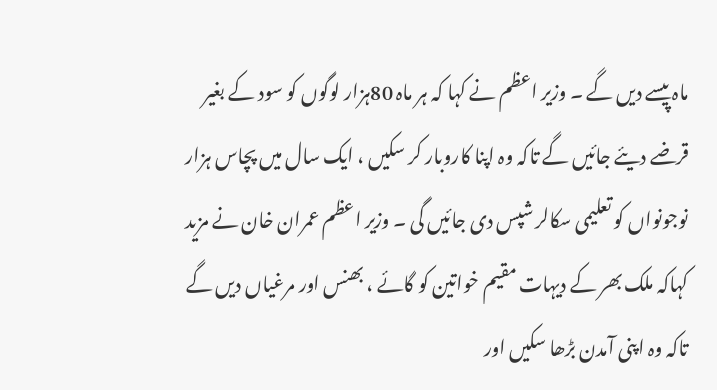ماہ پیسے دیں گے ۔ وزیر اعظم نے کہا کہ ہر ماہ 80ہزار لوگوں کو سود کے بغیر قرضے دیئے جائیں گے تاکہ وہ اپنا کاروبار کر سکیں ، ایک سال میں پچاس ہزار نوجونواں کو تعلیمی سکالر شپس دی جائیں گی ۔ وزیر اعظم عمران خان نے مزید کہاکہ ملک بھر کے دیہات مقیم خواتین کو گائے ، بھنس اور مرغیاں دیں گے تاکہ وہ اپنی آمدن بڑھا سکیں اور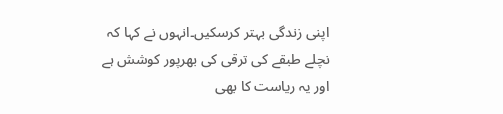اپنی زندگی بہتر کرسکیں۔انہوں نے کہا کہ نچلے طبقے کی ترقی کی بھرپور کوشش ہے اور یہ ریاست کا بھی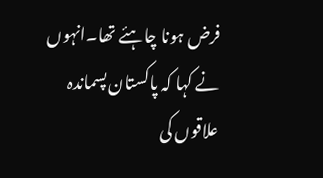فرض ہونا چاہئے تھا۔انہوں نے کہا کہ پاکستان پسماندہ علاقوں کی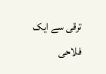ترقی سے ایک فلاحی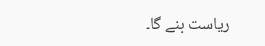ریاست بنے گا۔